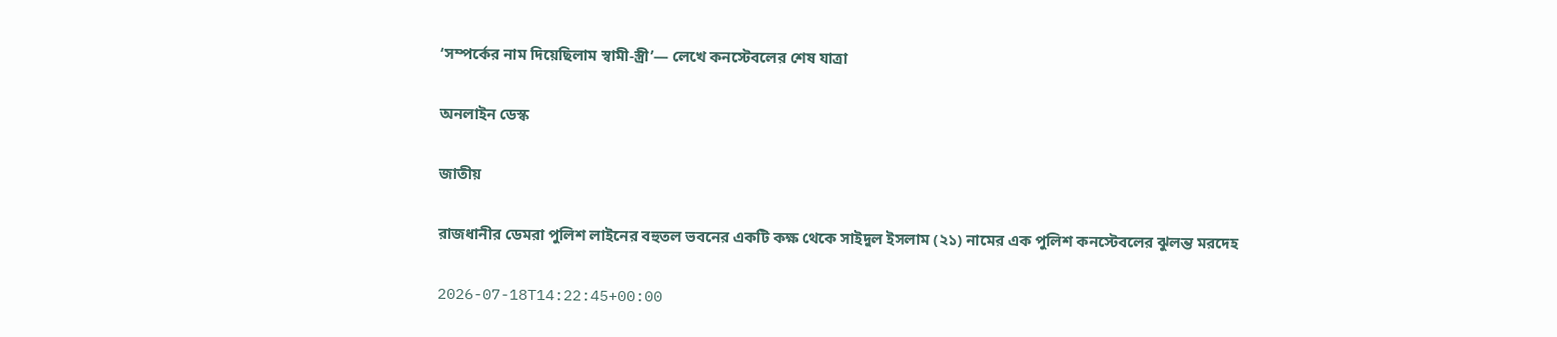‘সম্পর্কের নাম দিয়েছিলাম স্বামী-স্ত্রী’— লেখে কনস্টেবলের শেষ যাত্রা

অনলাইন ডেস্ক

জাতীয়

রাজধানীর ডেমরা পুলিশ লাইনের বহুতল ভবনের একটি কক্ষ থেকে সাইদুল ইসলাম (২১) নামের এক পুলিশ কনস্টেবলের ঝুলন্ত মরদেহ

2026-07-18T14:22:45+00:00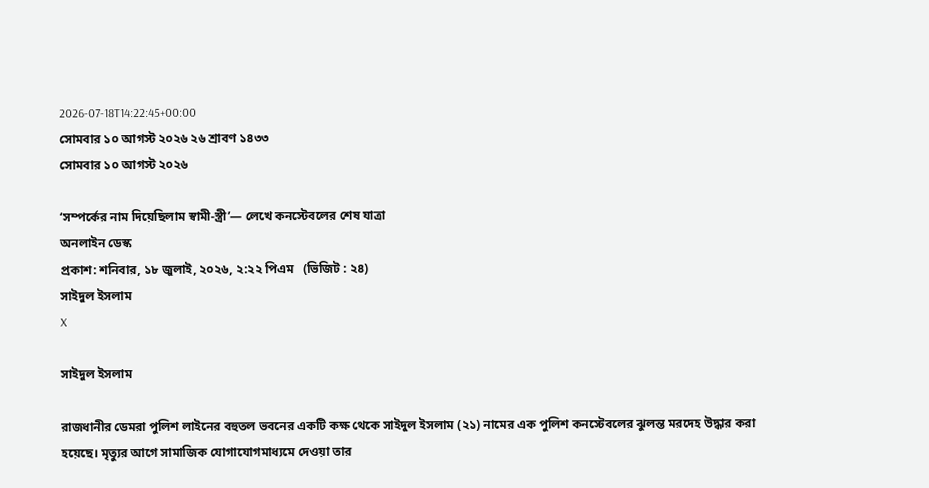2026-07-18T14:22:45+00:00
সোমবার ১০ আগস্ট ২০২৬ ২৬ শ্রাবণ ১৪৩৩
সোমবার ১০ আগস্ট ২০২৬

‘সম্পর্কের নাম দিয়েছিলাম স্বামী-স্ত্রী’— লেখে কনস্টেবলের শেষ যাত্রা
অনলাইন ডেস্ক
প্রকাশ: শনিবার, ১৮ জুলাই, ২০২৬, ২:২২ পিএম   (ভিজিট : ২৪)
সাইদুল ইসলাম
X

সাইদুল ইসলাম

রাজধানীর ডেমরা পুলিশ লাইনের বহুতল ভবনের একটি কক্ষ থেকে সাইদুল ইসলাম (২১) নামের এক পুলিশ কনস্টেবলের ঝুলন্ত মরদেহ উদ্ধার করা হয়েছে। মৃত্যুর আগে সামাজিক যোগাযোগমাধ্যমে দেওয়া তার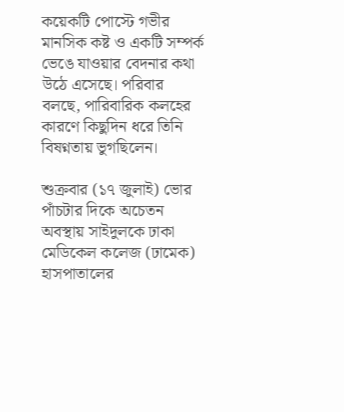কয়েকটি পোস্টে গভীর মানসিক কষ্ট ও একটি সম্পর্ক ভেঙে যাওয়ার বেদনার কথা উঠে এসেছে। পরিবার বলছে, পারিবারিক কলহের কারণে কিছুদিন ধরে তিনি বিষণ্নতায় ভুগছিলেন।

শুক্রবার (১৭ জুলাই) ভোর পাঁচটার দিকে অচেতন অবস্থায় সাইদুলকে ঢাকা মেডিকেল কলেজ (ঢামেক) হাসপাতালের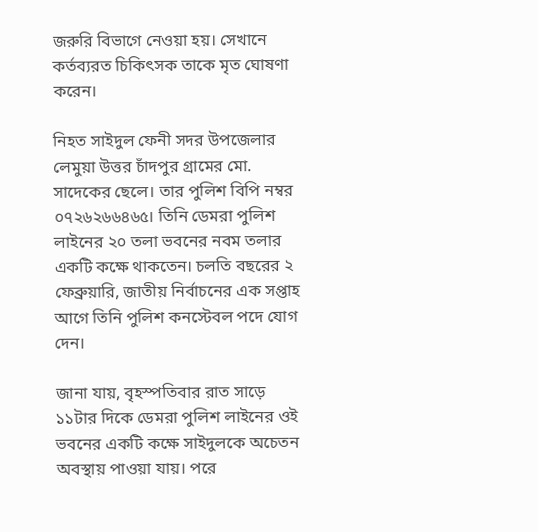জরুরি বিভাগে নেওয়া হয়। সেখানে কর্তব্যরত চিকিৎসক তাকে মৃত ঘোষণা করেন।

নিহত সাইদুল ফেনী সদর উপজেলার লেমুয়া উত্তর চাঁদপুর গ্রামের মো. সাদেকের ছেলে। তার পুলিশ বিপি নম্বর ০৭২৬২৬৬৪৬৫। তিনি ডেমরা পুলিশ লাইনের ২০ তলা ভবনের নবম তলার একটি কক্ষে থাকতেন। চলতি বছরের ২ ফেব্রুয়ারি, জাতীয় নির্বাচনের এক সপ্তাহ আগে তিনি পুলিশ কনস্টেবল পদে যোগ দেন।

জানা যায়, বৃহস্পতিবার রাত সাড়ে ১১টার দিকে ডেমরা পুলিশ লাইনের ওই ভবনের একটি কক্ষে সাইদুলকে অচেতন অবস্থায় পাওয়া যায়। পরে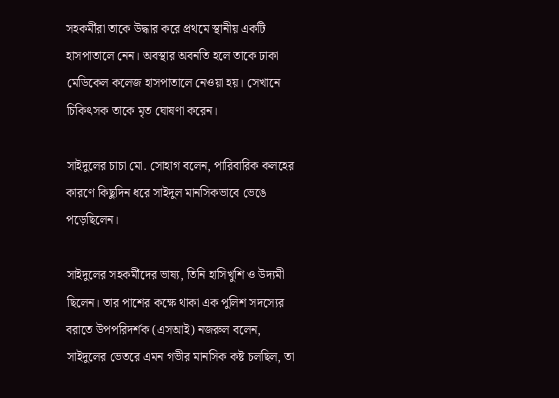সহকর্মীরা তাকে উদ্ধার করে প্রথমে স্থানীয় একটি হাসপাতালে নেন। অবস্থার অবনতি হলে তাকে ঢাকা মেডিকেল কলেজ হাসপাতালে নেওয়া হয়। সেখানে চিকিৎসক তাকে মৃত ঘোষণা করেন।

সাইদুলের চাচা মো. সোহাগ বলেন, পারিবারিক কলহের কারণে কিছুদিন ধরে সাইদুল মানসিকভাবে ভেঙে পড়েছিলেন।

সাইদুলের সহকর্মীদের ভাষ্য, তিনি হাসিখুশি ও উদ্যমী ছিলেন। তার পাশের কক্ষে থাকা এক পুলিশ সদস্যের বরাতে উপপরিদর্শক (এসআই) নজরুল বলেন, সাইদুলের ভেতরে এমন গভীর মানসিক কষ্ট চলছিল, তা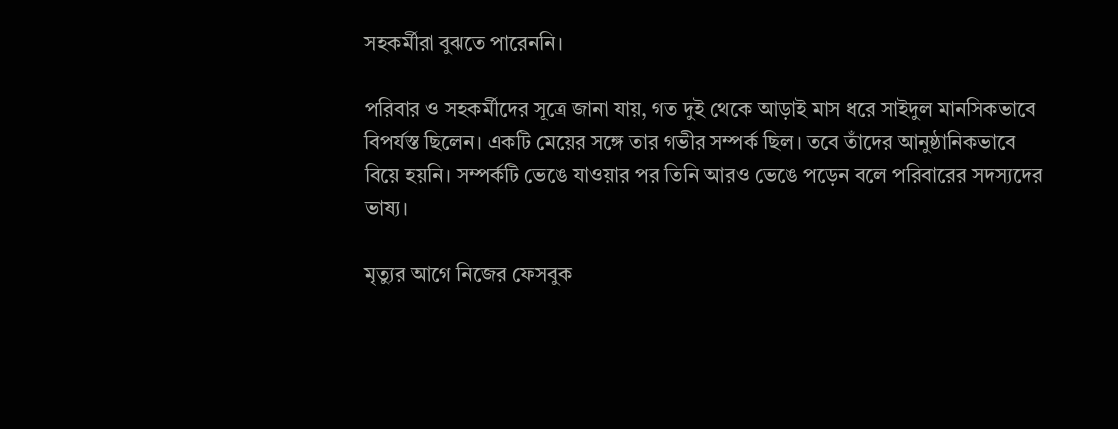সহকর্মীরা বুঝতে পারেননি।

পরিবার ও সহকর্মীদের সূত্রে জানা যায়, গত দুই থেকে আড়াই মাস ধরে সাইদুল মানসিকভাবে বিপর্যস্ত ছিলেন। একটি মেয়ের সঙ্গে তার গভীর সম্পর্ক ছিল। তবে তাঁদের আনুষ্ঠানিকভাবে বিয়ে হয়নি। সম্পর্কটি ভেঙে যাওয়ার পর তিনি আরও ভেঙে পড়েন বলে পরিবারের সদস্যদের ভাষ্য।

মৃত্যুর আগে নিজের ফেসবুক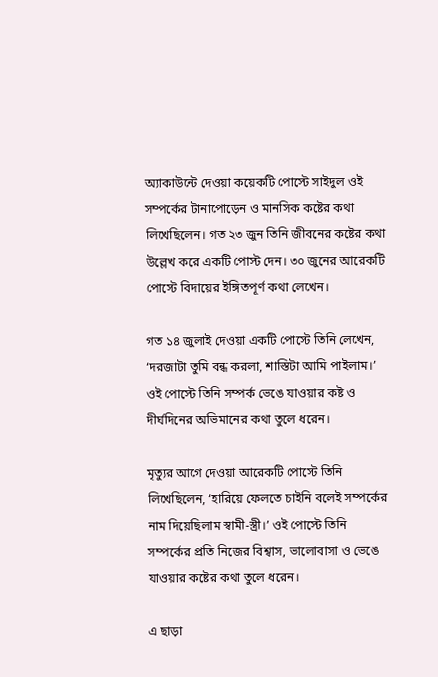অ্যাকাউন্টে দেওয়া কয়েকটি পোস্টে সাইদুল ওই সম্পর্কের টানাপোড়েন ও মানসিক কষ্টের কথা লিখেছিলেন। গত ২৩ জুন তিনি জীবনের কষ্টের কথা উল্লেখ করে একটি পোস্ট দেন। ৩০ জুনের আরেকটি পোস্টে বিদায়ের ইঙ্গিতপূর্ণ কথা লেখেন।

গত ১৪ জুলাই দেওয়া একটি পোস্টে তিনি লেখেন, ‘দরজাটা তুমি বন্ধ করলা, শাস্তিটা আমি পাইলাম।’ ওই পোস্টে তিনি সম্পর্ক ভেঙে যাওয়ার কষ্ট ও দীর্ঘদিনের অভিমানের কথা তুলে ধরেন।

মৃত্যুর আগে দেওয়া আরেকটি পোস্টে তিনি লিখেছিলেন, ‘হারিয়ে ফেলতে চাইনি বলেই সম্পর্কের নাম দিয়েছিলাম স্বামী-স্ত্রী।’ ওই পোস্টে তিনি সম্পর্কের প্রতি নিজের বিশ্বাস, ভালোবাসা ও ভেঙে যাওয়ার কষ্টের কথা তুলে ধরেন।

এ ছাড়া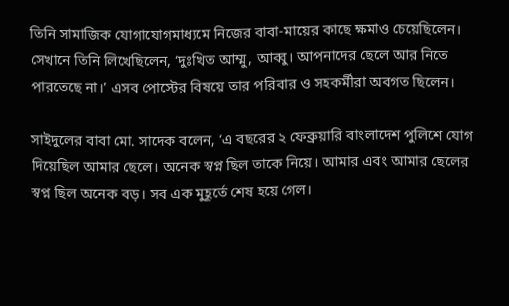তিনি সামাজিক যোগাযোগমাধ্যমে নিজের বাবা-মায়ের কাছে ক্ষমাও চেয়েছিলেন। সেখানে তিনি লিখেছিলেন, ‘দুঃখিত আম্মু, আব্বু। আপনাদের ছেলে আর নিতে পারতেছে না।’ এসব পোস্টের বিষয়ে তার পরিবার ও সহকর্মীরা অবগত ছিলেন।

সাইদুলের বাবা মো. সাদেক বলেন, ‘এ বছরের ২ ফেব্রুয়ারি বাংলাদেশ পুলিশে যোগ দিয়েছিল আমার ছেলে। অনেক স্বপ্ন ছিল তাকে নিয়ে। আমার এবং আমার ছেলের স্বপ্ন ছিল অনেক বড়। সব এক মুহূর্তে শেষ হয়ে গেল।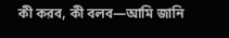কী করব, কী বলব—আমি জানি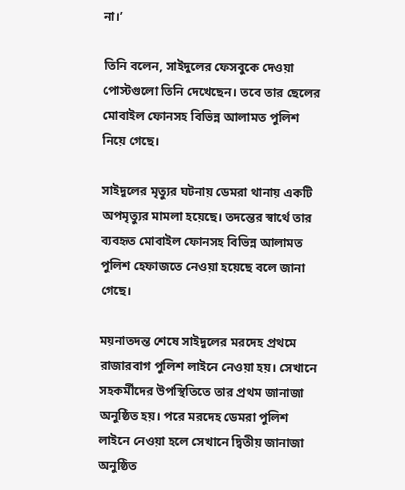না।’

তিনি বলেন, সাইদুলের ফেসবুকে দেওয়া পোস্টগুলো তিনি দেখেছেন। তবে তার ছেলের মোবাইল ফোনসহ বিভিন্ন আলামত পুলিশ নিয়ে গেছে।

সাইদুলের মৃত্যুর ঘটনায় ডেমরা থানায় একটি অপমৃত্যুর মামলা হয়েছে। তদন্তের স্বার্থে তার ব্যবহৃত মোবাইল ফোনসহ বিভিন্ন আলামত পুলিশ হেফাজতে নেওয়া হয়েছে বলে জানা গেছে।

ময়নাতদন্ত শেষে সাইদুলের মরদেহ প্রথমে রাজারবাগ পুলিশ লাইনে নেওয়া হয়। সেখানে সহকর্মীদের উপস্থিতিতে তার প্রথম জানাজা অনুষ্ঠিত হয়। পরে মরদেহ ডেমরা পুলিশ লাইনে নেওয়া হলে সেখানে দ্বিতীয় জানাজা অনুষ্ঠিত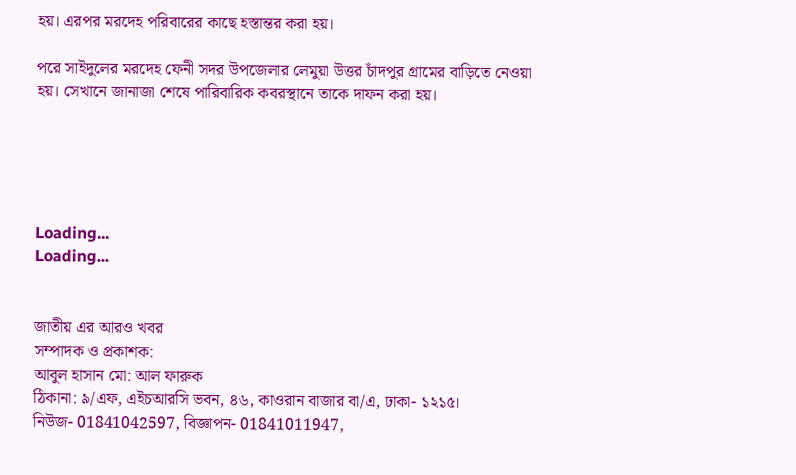হয়। এরপর মরদেহ পরিবারের কাছে হস্তান্তর করা হয়।

পরে সাইদুলের মরদেহ ফেনী সদর উপজেলার লেমুয়া উত্তর চাঁদপুর গ্রামের বাড়িতে নেওয়া হয়। সেখানে জানাজা শেষে পারিবারিক কবরস্থানে তাকে দাফন করা হয়।





Loading...
Loading...


জাতীয় এর আরও খবর
সম্পাদক ও প্রকাশক:
আবুল হাসান মো: আল ফারুক
ঠিকানা: ৯/এফ, এইচআরসি ভবন, ৪৬, কাওরান বাজার বা/এ, ঢাকা- ১২১৫।
নিউজ- 01841042597, বিজ্ঞাপন- 01841011947,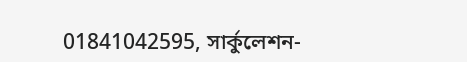01841042595, সার্কুলেশন-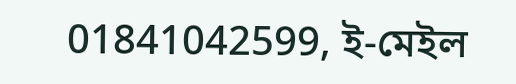01841042599, ই-মেইল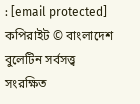: [email protected]
কপিরাইট © বাংলাদেশ বুলেটিন সর্বসত্ত্ব সংরক্ষিত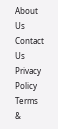About Us    Contact Us    Privacy Policy    Terms &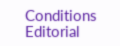Conditions    Editorial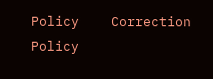Policy    Correction Policy